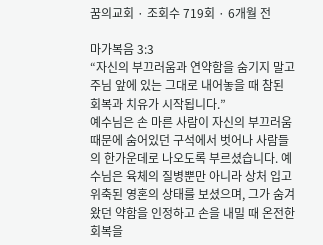꿈의교회 · 조회수 719회 · 6개월 전

마가복음 3:3
“자신의 부끄러움과 연약함을 숨기지 말고 주님 앞에 있는 그대로 내어놓을 때 참된 회복과 치유가 시작됩니다.”
예수님은 손 마른 사람이 자신의 부끄러움 때문에 숨어있던 구석에서 벗어나 사람들의 한가운데로 나오도록 부르셨습니다. 예수님은 육체의 질병뿐만 아니라 상처 입고 위축된 영혼의 상태를 보셨으며, 그가 숨겨왔던 약함을 인정하고 손을 내밀 때 온전한 회복을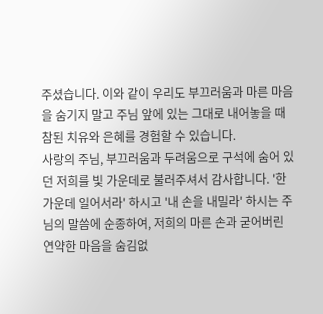주셨습니다. 이와 같이 우리도 부끄러움과 마른 마음을 숨기지 말고 주님 앞에 있는 그대로 내어놓을 때 참된 치유와 은혜를 경험할 수 있습니다.
사랑의 주님, 부끄러움과 두려움으로 구석에 숨어 있던 저희를 빛 가운데로 불러주셔서 감사합니다. '한가운데 일어서라' 하시고 '내 손을 내밀라' 하시는 주님의 말씀에 순종하여, 저희의 마른 손과 굳어버린 연약한 마음을 숨김없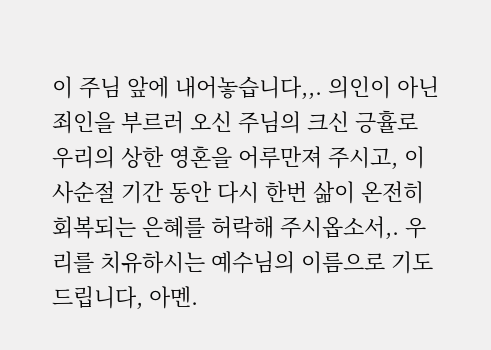이 주님 앞에 내어놓습니다,,. 의인이 아닌 죄인을 부르러 오신 주님의 크신 긍휼로 우리의 상한 영혼을 어루만져 주시고, 이 사순절 기간 동안 다시 한번 삶이 온전히 회복되는 은혜를 허락해 주시옵소서,. 우리를 치유하시는 예수님의 이름으로 기도드립니다, 아멘.